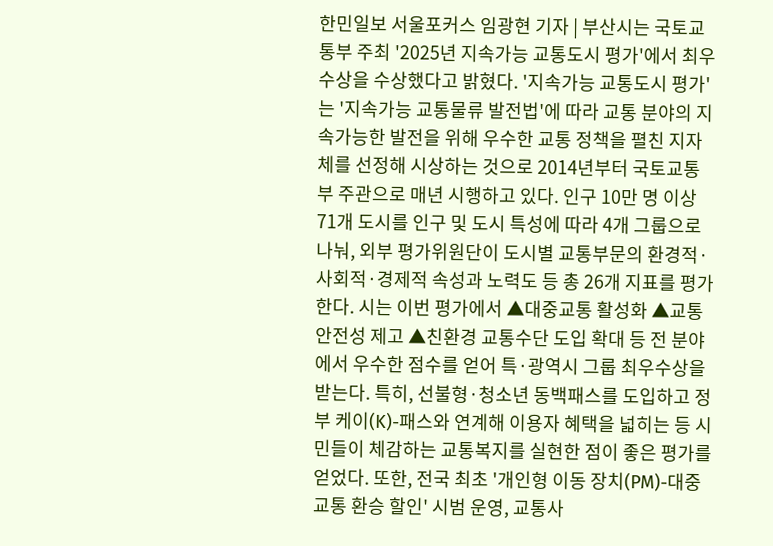한민일보 서울포커스 임광현 기자 | 부산시는 국토교통부 주최 '2025년 지속가능 교통도시 평가'에서 최우수상을 수상했다고 밝혔다. '지속가능 교통도시 평가'는 '지속가능 교통물류 발전법'에 따라 교통 분야의 지속가능한 발전을 위해 우수한 교통 정책을 펼친 지자체를 선정해 시상하는 것으로 2014년부터 국토교통부 주관으로 매년 시행하고 있다. 인구 10만 명 이상 71개 도시를 인구 및 도시 특성에 따라 4개 그룹으로 나눠, 외부 평가위원단이 도시별 교통부문의 환경적·사회적·경제적 속성과 노력도 등 총 26개 지표를 평가한다. 시는 이번 평가에서 ▲대중교통 활성화 ▲교통안전성 제고 ▲친환경 교통수단 도입 확대 등 전 분야에서 우수한 점수를 얻어 특·광역시 그룹 최우수상을 받는다. 특히, 선불형·청소년 동백패스를 도입하고 정부 케이(K)-패스와 연계해 이용자 혜택을 넓히는 등 시민들이 체감하는 교통복지를 실현한 점이 좋은 평가를 얻었다. 또한, 전국 최초 '개인형 이동 장치(PM)-대중교통 환승 할인' 시범 운영, 교통사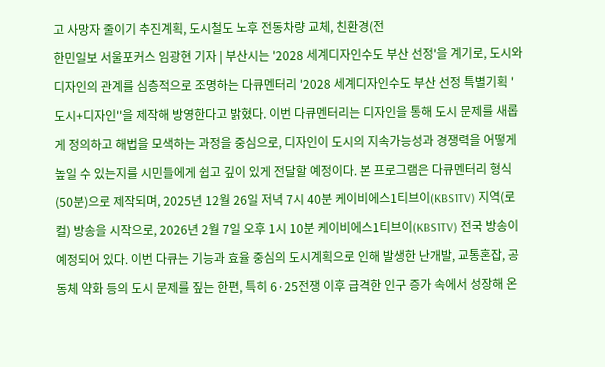고 사망자 줄이기 추진계획, 도시철도 노후 전동차량 교체, 친환경(전
한민일보 서울포커스 임광현 기자 | 부산시는 '2028 세계디자인수도 부산 선정'을 계기로, 도시와 디자인의 관계를 심층적으로 조명하는 다큐멘터리 '2028 세계디자인수도 부산 선정 특별기획 '도시+디자인''을 제작해 방영한다고 밝혔다. 이번 다큐멘터리는 디자인을 통해 도시 문제를 새롭게 정의하고 해법을 모색하는 과정을 중심으로, 디자인이 도시의 지속가능성과 경쟁력을 어떻게 높일 수 있는지를 시민들에게 쉽고 깊이 있게 전달할 예정이다. 본 프로그램은 다큐멘터리 형식(50분)으로 제작되며, 2025년 12월 26일 저녁 7시 40분 케이비에스1티브이(KBS1TV) 지역(로컬) 방송을 시작으로, 2026년 2월 7일 오후 1시 10분 케이비에스1티브이(KBS1TV) 전국 방송이 예정되어 있다. 이번 다큐는 기능과 효율 중심의 도시계획으로 인해 발생한 난개발, 교통혼잡, 공동체 약화 등의 도시 문제를 짚는 한편, 특히 6·25전쟁 이후 급격한 인구 증가 속에서 성장해 온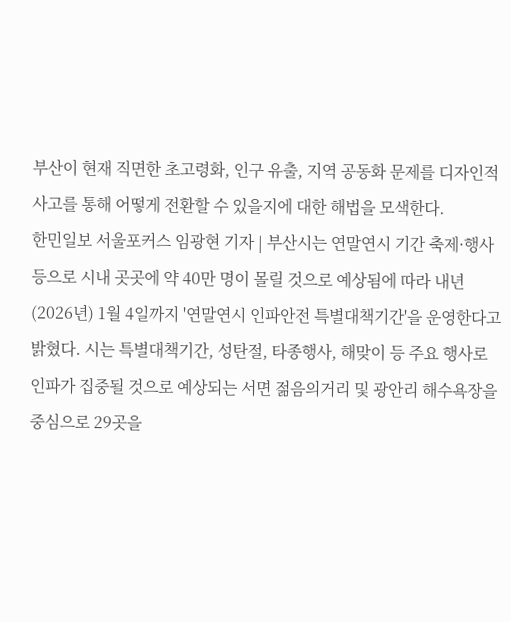부산이 현재 직면한 초고령화, 인구 유출, 지역 공동화 문제를 디자인적 사고를 통해 어떻게 전환할 수 있을지에 대한 해법을 모색한다.
한민일보 서울포커스 임광현 기자 | 부산시는 연말연시 기간 축제·행사 등으로 시내 곳곳에 약 40만 명이 몰릴 것으로 예상됨에 따라 내년(2026년) 1월 4일까지 '연말연시 인파안전 특별대책기간'을 운영한다고 밝혔다. 시는 특별대책기간, 성탄절, 타종행사, 해맞이 등 주요 행사로 인파가 집중될 것으로 예상되는 서면 젊음의거리 및 광안리 해수욕장을 중심으로 29곳을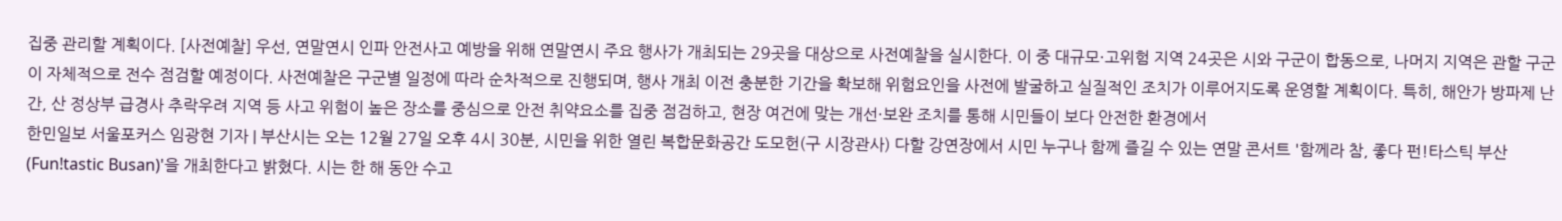집중 관리할 계획이다. [사전예찰] 우선, 연말연시 인파 안전사고 예방을 위해 연말연시 주요 행사가 개최되는 29곳을 대상으로 사전예찰을 실시한다. 이 중 대규모·고위험 지역 24곳은 시와 구군이 합동으로, 나머지 지역은 관할 구군이 자체적으로 전수 점검할 예정이다. 사전예찰은 구군별 일정에 따라 순차적으로 진행되며, 행사 개최 이전 충분한 기간을 확보해 위험요인을 사전에 발굴하고 실질적인 조치가 이루어지도록 운영할 계획이다. 특히, 해안가 방파제 난간, 산 정상부 급경사 추락우려 지역 등 사고 위험이 높은 장소를 중심으로 안전 취약요소를 집중 점검하고, 현장 여건에 맞는 개선·보완 조치를 통해 시민들이 보다 안전한 환경에서
한민일보 서울포커스 임광현 기자 | 부산시는 오는 12월 27일 오후 4시 30분, 시민을 위한 열린 복합문화공간 도모헌(구 시장관사) 다할 강연장에서 시민 누구나 함께 즐길 수 있는 연말 콘서트 '함께라 참, 좋다 펀!타스틱 부산(Fun!tastic Busan)'을 개최한다고 밝혔다. 시는 한 해 동안 수고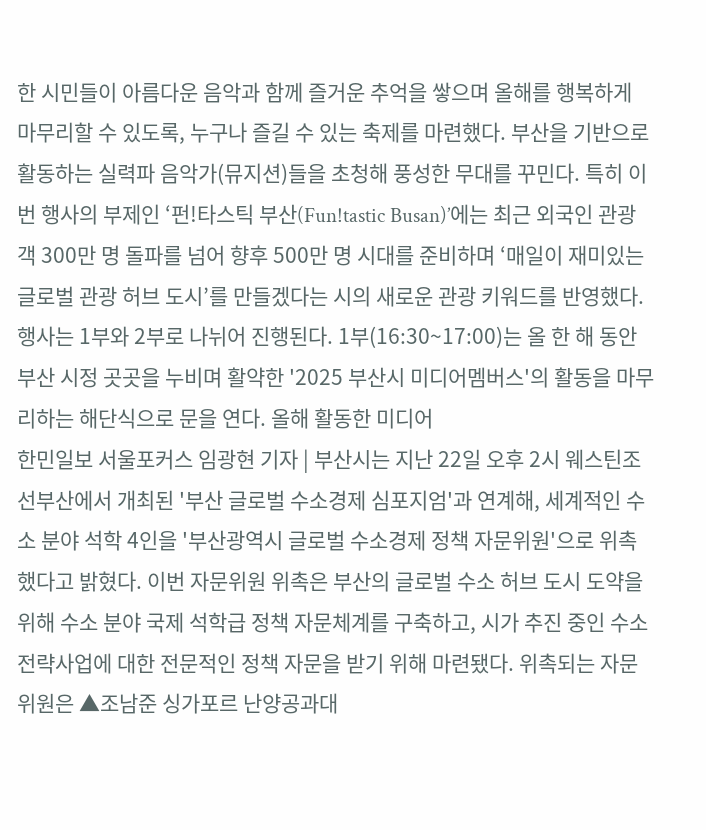한 시민들이 아름다운 음악과 함께 즐거운 추억을 쌓으며 올해를 행복하게 마무리할 수 있도록, 누구나 즐길 수 있는 축제를 마련했다. 부산을 기반으로 활동하는 실력파 음악가(뮤지션)들을 초청해 풍성한 무대를 꾸민다. 특히 이번 행사의 부제인 ‘펀!타스틱 부산(Fun!tastic Busan)’에는 최근 외국인 관광객 300만 명 돌파를 넘어 향후 500만 명 시대를 준비하며 ‘매일이 재미있는 글로벌 관광 허브 도시’를 만들겠다는 시의 새로운 관광 키워드를 반영했다. 행사는 1부와 2부로 나뉘어 진행된다. 1부(16:30~17:00)는 올 한 해 동안 부산 시정 곳곳을 누비며 활약한 '2025 부산시 미디어멤버스'의 활동을 마무리하는 해단식으로 문을 연다. 올해 활동한 미디어
한민일보 서울포커스 임광현 기자 | 부산시는 지난 22일 오후 2시 웨스틴조선부산에서 개최된 '부산 글로벌 수소경제 심포지엄'과 연계해, 세계적인 수소 분야 석학 4인을 '부산광역시 글로벌 수소경제 정책 자문위원'으로 위촉했다고 밝혔다. 이번 자문위원 위촉은 부산의 글로벌 수소 허브 도시 도약을 위해 수소 분야 국제 석학급 정책 자문체계를 구축하고, 시가 추진 중인 수소 전략사업에 대한 전문적인 정책 자문을 받기 위해 마련됐다. 위촉되는 자문위원은 ▲조남준 싱가포르 난양공과대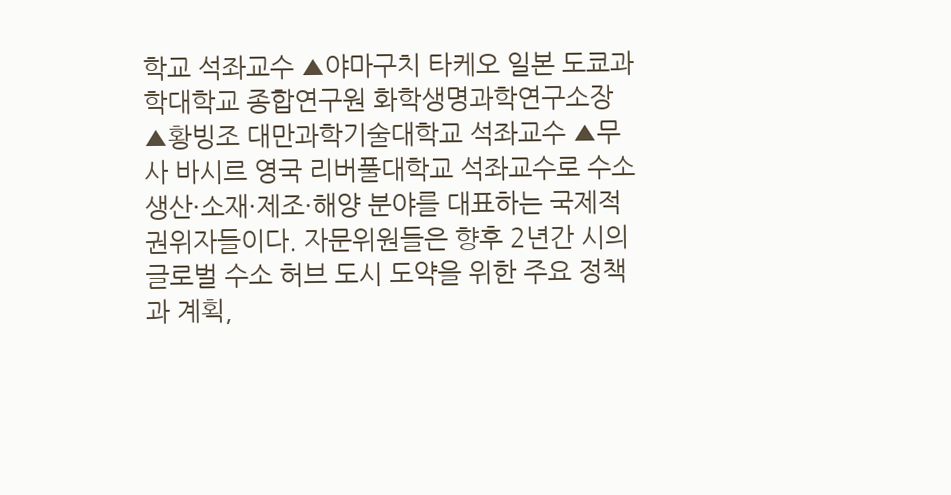학교 석좌교수 ▲야마구치 타케오 일본 도쿄과학대학교 종합연구원 화학생명과학연구소장 ▲황빙조 대만과학기술대학교 석좌교수 ▲무사 바시르 영국 리버풀대학교 석좌교수로 수소 생산·소재·제조·해양 분야를 대표하는 국제적 권위자들이다. 자문위원들은 향후 2년간 시의 글로벌 수소 허브 도시 도약을 위한 주요 정책과 계획,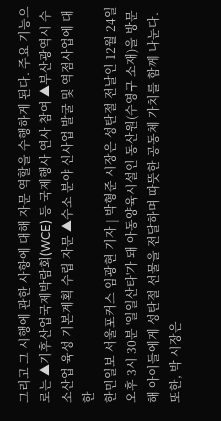그리고 그 시행에 관한 사항에 대해 자문 역할을 수행하게 된다. 주요 기능으로는 ▲기후산업국제박람회(WCE) 등 국제행사 연사 참여 ▲부산광역시 수소산업 육성 기본계획 수립 자문 ▲수소 분야 신사업 발굴 및 역점사업에 대한
한민일보 서울포커스 임광현 기자 | 박형준 시장은 성탄절 전날인 12월 24일 오후 3시 30분 '일일산타'가 돼 아동양육시설인 동산원(수영구 소재)을 방문해 아이들에게 성탄절 선물을 전달하며 따뜻한 공동체 가치를 함께 나눈다. 또한, 박 시장은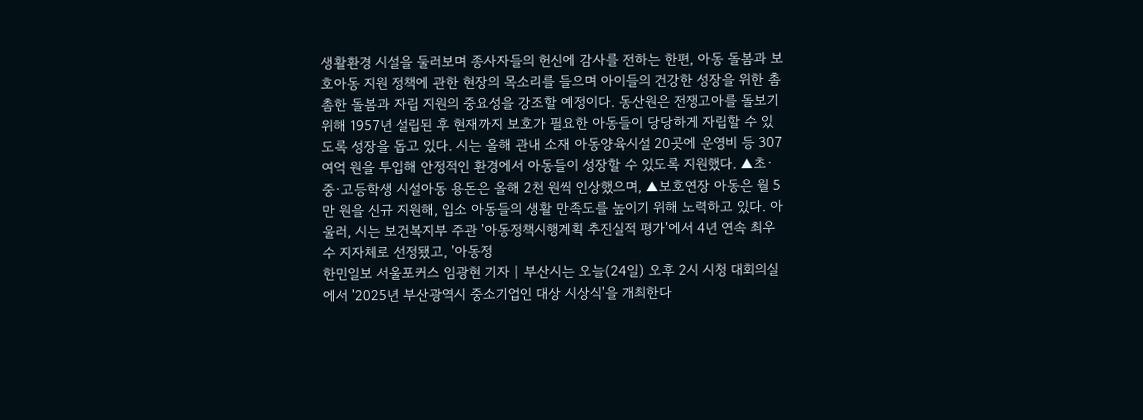생활환경 시설을 둘러보며 종사자들의 헌신에 감사를 전하는 한편, 아동 돌봄과 보호아동 지원 정책에 관한 현장의 목소리를 들으며 아이들의 건강한 성장을 위한 촘촘한 돌봄과 자립 지원의 중요성을 강조할 예정이다. 동산원은 전쟁고아를 돌보기 위해 1957년 설립된 후 현재까지 보호가 필요한 아동들이 당당하게 자립할 수 있도록 성장을 돕고 있다. 시는 올해 관내 소재 아동양육시설 20곳에 운영비 등 307여억 원을 투입해 안정적인 환경에서 아동들이 성장할 수 있도록 지원했다. ▲초·중·고등학생 시설아동 용돈은 올해 2천 원씩 인상했으며, ▲보호연장 아동은 월 5만 원을 신규 지원해, 입소 아동들의 생활 만족도를 높이기 위해 노력하고 있다. 아울러, 시는 보건복지부 주관 '아동정책시행계획 추진실적 평가'에서 4년 연속 최우수 지자체로 선정됐고, '아동정
한민일보 서울포커스 임광현 기자 | 부산시는 오늘(24일) 오후 2시 시청 대회의실에서 '2025년 부산광역시 중소기업인 대상 시상식'을 개최한다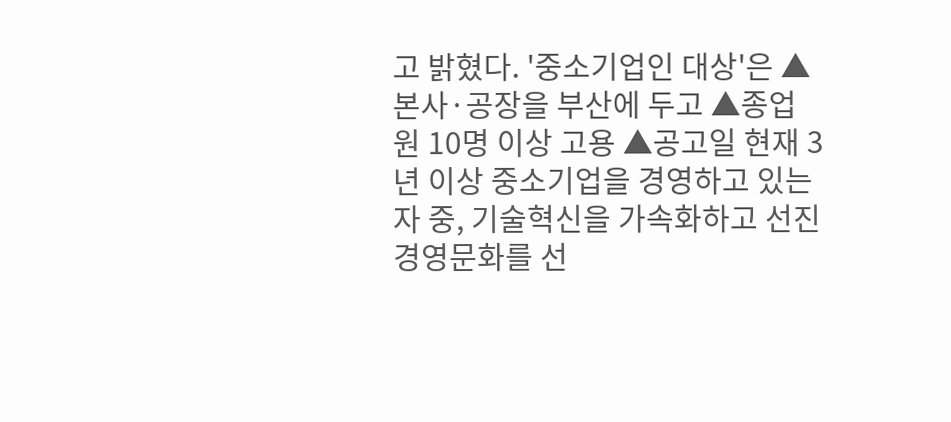고 밝혔다. '중소기업인 대상'은 ▲본사·공장을 부산에 두고 ▲종업원 10명 이상 고용 ▲공고일 현재 3년 이상 중소기업을 경영하고 있는 자 중, 기술혁신을 가속화하고 선진 경영문화를 선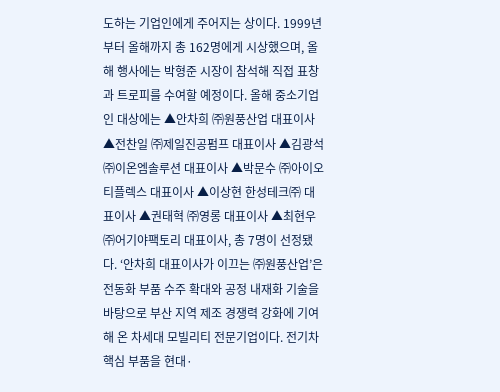도하는 기업인에게 주어지는 상이다. 1999년부터 올해까지 총 162명에게 시상했으며, 올해 행사에는 박형준 시장이 참석해 직접 표창과 트로피를 수여할 예정이다. 올해 중소기업인 대상에는 ▲안차희 ㈜원풍산업 대표이사 ▲전찬일 ㈜제일진공펌프 대표이사 ▲김광석 ㈜이온엠솔루션 대표이사 ▲박문수 ㈜아이오티플렉스 대표이사 ▲이상현 한성테크㈜ 대표이사 ▲권태혁 ㈜영롱 대표이사 ▲최현우 ㈜어기야팩토리 대표이사, 총 7명이 선정됐다. ‘안차희 대표이사가 이끄는 ㈜원풍산업’은 전동화 부품 수주 확대와 공정 내재화 기술을 바탕으로 부산 지역 제조 경쟁력 강화에 기여해 온 차세대 모빌리티 전문기업이다. 전기차 핵심 부품을 현대·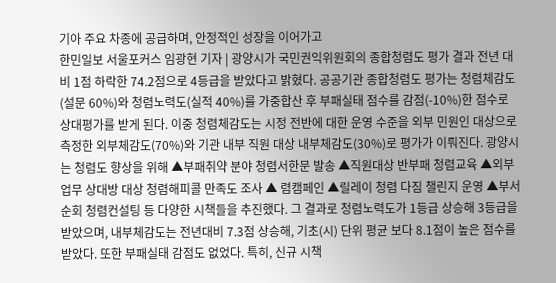기아 주요 차종에 공급하며, 안정적인 성장을 이어가고
한민일보 서울포커스 임광현 기자 | 광양시가 국민권익위원회의 종합청렴도 평가 결과 전년 대비 1점 하락한 74.2점으로 4등급을 받았다고 밝혔다. 공공기관 종합청렴도 평가는 청렴체감도(설문 60%)와 청렴노력도(실적 40%)를 가중합산 후 부패실태 점수를 감점(-10%)한 점수로 상대평가를 받게 된다. 이중 청렴체감도는 시정 전반에 대한 운영 수준을 외부 민원인 대상으로 측정한 외부체감도(70%)와 기관 내부 직원 대상 내부체감도(30%)로 평가가 이뤄진다. 광양시는 청렴도 향상을 위해 ▲부패취약 분야 청렴서한문 발송 ▲직원대상 반부패 청렴교육 ▲외부 업무 상대방 대상 청렴해피콜 만족도 조사 ▲ 렴캠페인 ▲릴레이 청렴 다짐 챌린지 운영 ▲부서순회 청렴컨설팅 등 다양한 시책들을 추진했다. 그 결과로 청렴노력도가 1등급 상승해 3등급을 받았으며, 내부체감도는 전년대비 7.3점 상승해, 기초(시) 단위 평균 보다 8.1점이 높은 점수를 받았다. 또한 부패실태 감점도 없었다. 특히, 신규 시책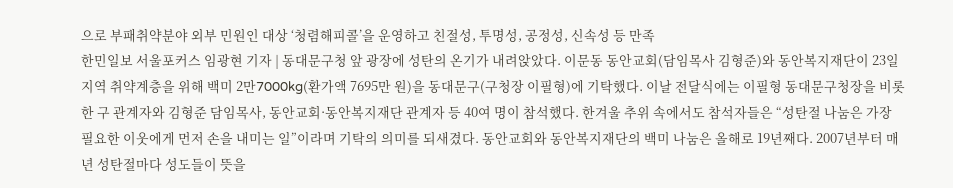으로 부패취약분야 외부 민원인 대상 ‘청렴해피콜’을 운영하고 친절성, 투명성, 공정성, 신속성 등 만족
한민일보 서울포커스 임광현 기자 | 동대문구청 앞 광장에 성탄의 온기가 내려앉았다. 이문동 동안교회(담임목사 김형준)와 동안복지재단이 23일 지역 취약계층을 위해 백미 2만7000kg(환가액 7695만 원)을 동대문구(구청장 이필형)에 기탁했다. 이날 전달식에는 이필형 동대문구청장을 비롯한 구 관계자와 김형준 담임목사, 동안교회·동안복지재단 관계자 등 40여 명이 참석했다. 한겨울 추위 속에서도 참석자들은 “성탄절 나눔은 가장 필요한 이웃에게 먼저 손을 내미는 일”이라며 기탁의 의미를 되새겼다. 동안교회와 동안복지재단의 백미 나눔은 올해로 19년째다. 2007년부터 매년 성탄절마다 성도들이 뜻을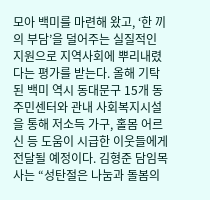모아 백미를 마련해 왔고, ‘한 끼의 부담’을 덜어주는 실질적인 지원으로 지역사회에 뿌리내렸다는 평가를 받는다. 올해 기탁된 백미 역시 동대문구 15개 동 주민센터와 관내 사회복지시설을 통해 저소득 가구, 홀몸 어르신 등 도움이 시급한 이웃들에게 전달될 예정이다. 김형준 담임목사는 “성탄절은 나눔과 돌봄의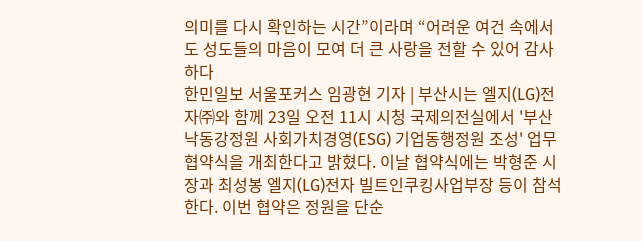의미를 다시 확인하는 시간”이라며 “어려운 여건 속에서도 성도들의 마음이 모여 더 큰 사랑을 전할 수 있어 감사하다
한민일보 서울포커스 임광현 기자 | 부산시는 엘지(LG)전자㈜와 함께 23일 오전 11시 시청 국제의전실에서 '부산낙동강정원 사회가치경영(ESG) 기업동행정원 조성' 업무협약식을 개최한다고 밝혔다. 이날 협약식에는 박형준 시장과 최성봉 엘지(LG)전자 빌트인쿠킹사업부장 등이 참석한다. 이번 협약은 정원을 단순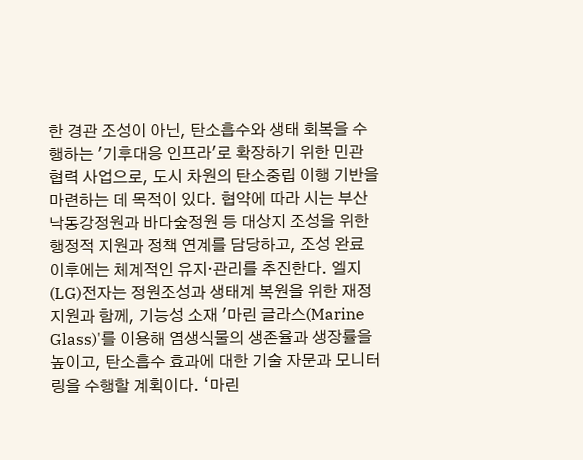한 경관 조성이 아닌, 탄소흡수와 생태 회복을 수행하는 '기후대응 인프라'로 확장하기 위한 민관 협력 사업으로, 도시 차원의 탄소중립 이행 기반을 마련하는 데 목적이 있다. 협약에 따라 시는 부산낙동강정원과 바다숲정원 등 대상지 조성을 위한 행정적 지원과 정책 연계를 담당하고, 조성 완료 이후에는 체계적인 유지·관리를 추진한다. 엘지(LG)전자는 정원조성과 생태계 복원을 위한 재정 지원과 함께, 기능성 소재 '마린 글라스(Marine Glass)'를 이용해 염생식물의 생존율과 생장률을 높이고, 탄소흡수 효과에 대한 기술 자문과 모니터링을 수행할 계획이다. ‘마린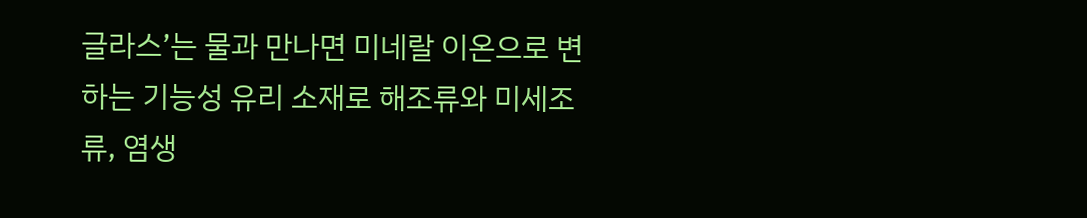글라스’는 물과 만나면 미네랄 이온으로 변하는 기능성 유리 소재로 해조류와 미세조류, 염생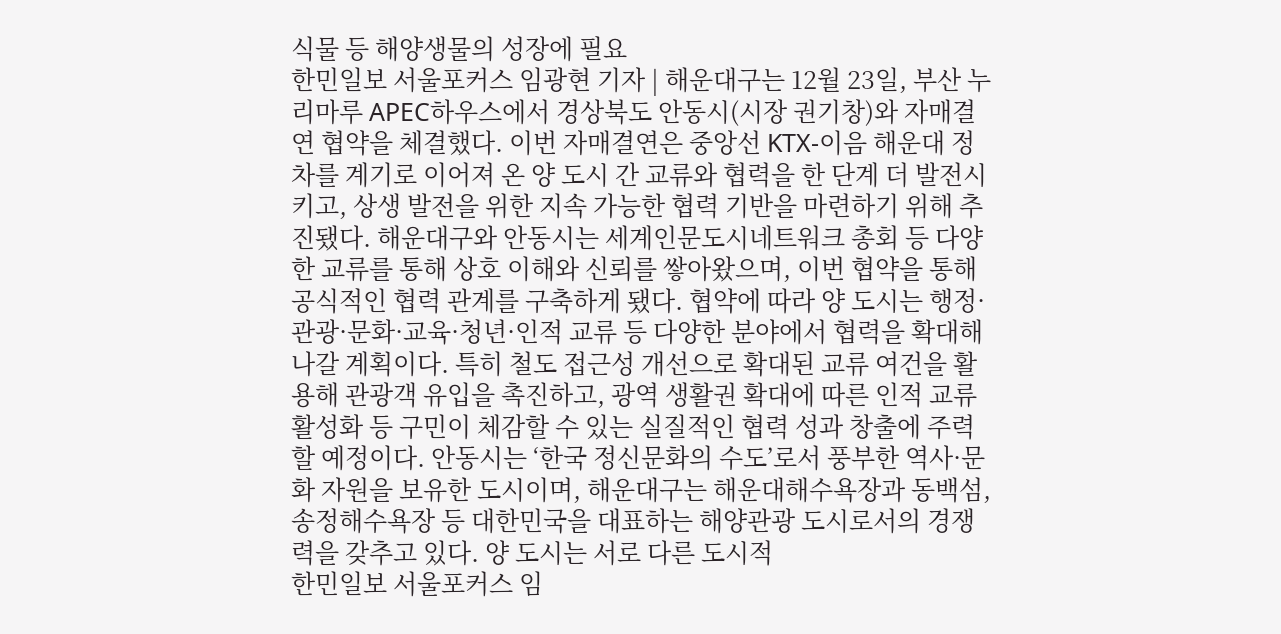식물 등 해양생물의 성장에 필요
한민일보 서울포커스 임광현 기자 | 해운대구는 12월 23일, 부산 누리마루 APEC하우스에서 경상북도 안동시(시장 권기창)와 자매결연 협약을 체결했다. 이번 자매결연은 중앙선 KTX-이음 해운대 정차를 계기로 이어져 온 양 도시 간 교류와 협력을 한 단계 더 발전시키고, 상생 발전을 위한 지속 가능한 협력 기반을 마련하기 위해 추진됐다. 해운대구와 안동시는 세계인문도시네트워크 총회 등 다양한 교류를 통해 상호 이해와 신뢰를 쌓아왔으며, 이번 협약을 통해 공식적인 협력 관계를 구축하게 됐다. 협약에 따라 양 도시는 행정·관광·문화·교육·청년·인적 교류 등 다양한 분야에서 협력을 확대해 나갈 계획이다. 특히 철도 접근성 개선으로 확대된 교류 여건을 활용해 관광객 유입을 촉진하고, 광역 생활권 확대에 따른 인적 교류 활성화 등 구민이 체감할 수 있는 실질적인 협력 성과 창출에 주력할 예정이다. 안동시는 ‘한국 정신문화의 수도’로서 풍부한 역사·문화 자원을 보유한 도시이며, 해운대구는 해운대해수욕장과 동백섬, 송정해수욕장 등 대한민국을 대표하는 해양관광 도시로서의 경쟁력을 갖추고 있다. 양 도시는 서로 다른 도시적
한민일보 서울포커스 임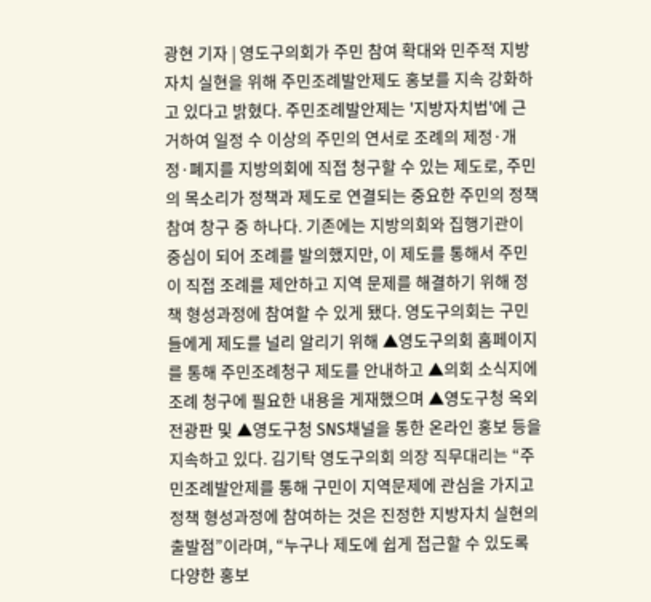광현 기자 | 영도구의회가 주민 참여 확대와 민주적 지방자치 실현을 위해 주민조례발안제도 홍보를 지속 강화하고 있다고 밝혔다. 주민조례발안제는 '지방자치법'에 근거하여 일정 수 이상의 주민의 연서로 조례의 제정·개정·폐지를 지방의회에 직접 청구할 수 있는 제도로, 주민의 목소리가 정책과 제도로 연결되는 중요한 주민의 정책 참여 창구 중 하나다. 기존에는 지방의회와 집행기관이 중심이 되어 조례를 발의했지만, 이 제도를 통해서 주민이 직접 조례를 제안하고 지역 문제를 해결하기 위해 정책 형성과정에 참여할 수 있게 됐다. 영도구의회는 구민들에게 제도를 널리 알리기 위해 ▲영도구의회 홈페이지를 통해 주민조례청구 제도를 안내하고 ▲의회 소식지에 조례 청구에 필요한 내용을 게재했으며 ▲영도구청 옥외 전광판 및 ▲영도구청 SNS채널을 통한 온라인 홍보 등을 지속하고 있다. 김기탁 영도구의회 의장 직무대리는 “주민조례발안제를 통해 구민이 지역문제에 관심을 가지고 정책 형성과정에 참여하는 것은 진정한 지방자치 실현의 출발점”이라며, “누구나 제도에 쉽게 접근할 수 있도록 다양한 홍보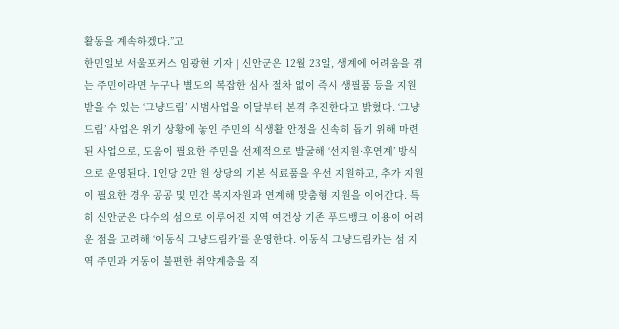활동을 계속하겠다.”고
한민일보 서울포커스 임광현 기자 | 신안군은 12월 23일, 생계에 어려움을 겪는 주민이라면 누구나 별도의 복잡한 심사 절차 없이 즉시 생필품 등을 지원받을 수 있는 ‘그냥드림’ 시범사업을 이달부터 본격 추진한다고 밝혔다. ‘그냥드림’ 사업은 위기 상황에 놓인 주민의 식생활 안정을 신속히 돕기 위해 마련된 사업으로, 도움이 필요한 주민을 선제적으로 발굴해 ‘선지원·후연계’ 방식으로 운영된다. 1인당 2만 원 상당의 기본 식료품을 우선 지원하고, 추가 지원이 필요한 경우 공공 및 민간 복지자원과 연계해 맞춤형 지원을 이어간다. 특히 신안군은 다수의 섬으로 이루어진 지역 여건상 기존 푸드뱅크 이용이 어려운 점을 고려해 ‘이동식 그냥드림카’를 운영한다. 이동식 그냥드림카는 섬 지역 주민과 거동이 불편한 취약계층을 직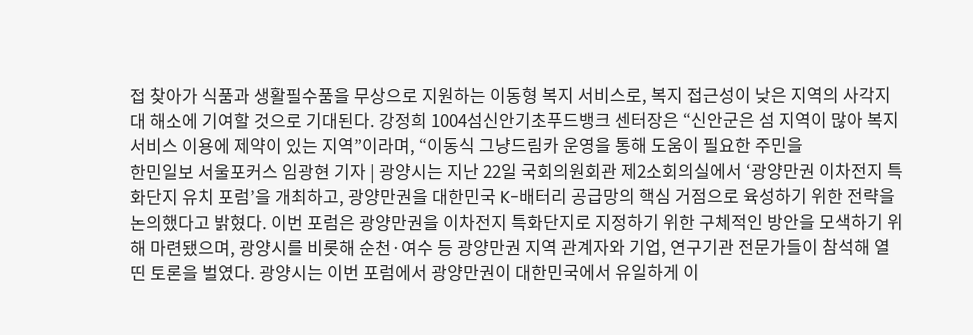접 찾아가 식품과 생활필수품을 무상으로 지원하는 이동형 복지 서비스로, 복지 접근성이 낮은 지역의 사각지대 해소에 기여할 것으로 기대된다. 강정희 1004섬신안기초푸드뱅크 센터장은 “신안군은 섬 지역이 많아 복지서비스 이용에 제약이 있는 지역”이라며, “이동식 그냥드림카 운영을 통해 도움이 필요한 주민을
한민일보 서울포커스 임광현 기자 | 광양시는 지난 22일 국회의원회관 제2소회의실에서 ‘광양만권 이차전지 특화단지 유치 포럼’을 개최하고, 광양만권을 대한민국 K-배터리 공급망의 핵심 거점으로 육성하기 위한 전략을 논의했다고 밝혔다. 이번 포럼은 광양만권을 이차전지 특화단지로 지정하기 위한 구체적인 방안을 모색하기 위해 마련됐으며, 광양시를 비롯해 순천·여수 등 광양만권 지역 관계자와 기업, 연구기관 전문가들이 참석해 열띤 토론을 벌였다. 광양시는 이번 포럼에서 광양만권이 대한민국에서 유일하게 이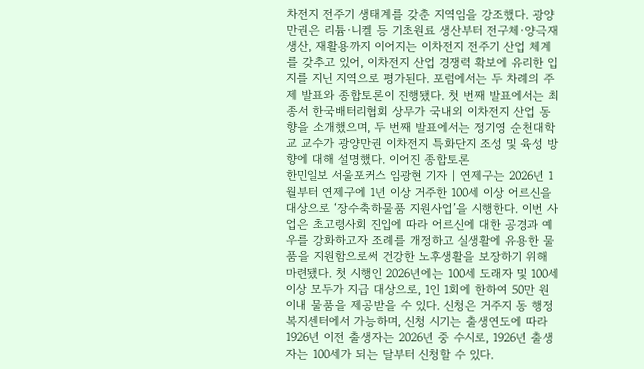차전지 전주기 생태계를 갖춘 지역임을 강조했다. 광양만권은 리튬·니켈 등 기초원료 생산부터 전구체·양극재 생산, 재활용까지 이어지는 이차전지 전주기 산업 체계를 갖추고 있어, 이차전지 산업 경쟁력 확보에 유리한 입지를 지닌 지역으로 평가된다. 포럼에서는 두 차례의 주제 발표와 종합토론이 진행됐다. 첫 번째 발표에서는 최종서 한국배터리협회 상무가 국내외 이차전지 산업 동향을 소개했으며, 두 번째 발표에서는 정기영 순천대학교 교수가 광양만권 이차전지 특화단지 조성 및 육성 방향에 대해 설명했다. 이어진 종합토론
한민일보 서울포커스 임광현 기자 | 연제구는 2026년 1월부터 연제구에 1년 이상 거주한 100세 이상 어르신을 대상으로 ‘장수축하물품 지원사업’을 시행한다. 이번 사업은 초고령사회 진입에 따라 어르신에 대한 공경과 예우를 강화하고자 조례를 개정하고 실생활에 유용한 물품을 지원함으로써 건강한 노후생활을 보장하기 위해 마련됐다. 첫 시행인 2026년에는 100세 도래자 및 100세 이상 모두가 지급 대상으로, 1인 1회에 한하여 50만 원 이내 물품을 제공받을 수 있다. 신청은 거주지 동 행정복지센터에서 가능하며, 신청 시기는 출생연도에 따라 1926년 이전 출생자는 2026년 중 수시로, 1926년 출생자는 100세가 되는 달부터 신청할 수 있다.